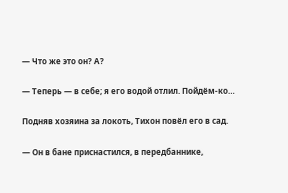— Что же это он? А?

— Теперь — в себе; я его водой отлил. Пойдём-ко…

Подняв хозяина за локоть, Тихон повёл его в сад.

— Он в бане приснастился, в передбаннике,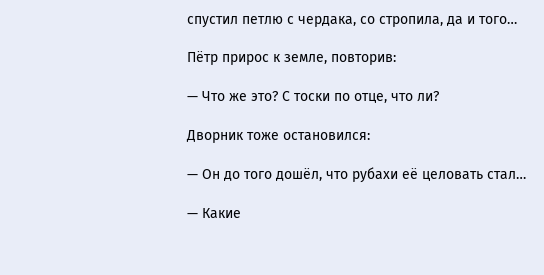спустил петлю с чердака, со стропила, да и того…

Пётр прирос к земле, повторив:

— Что же это? С тоски по отце, что ли?

Дворник тоже остановился:

— Он до того дошёл, что рубахи её целовать стал…

— Какие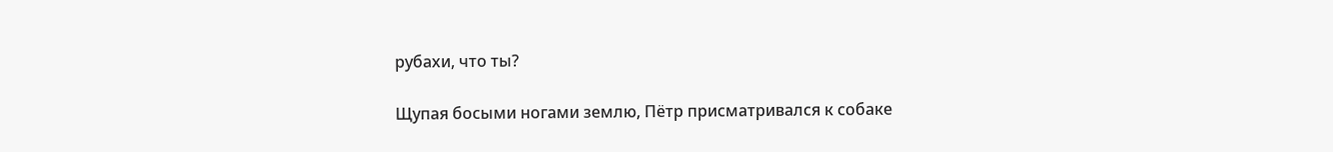рубахи, что ты?

Щупая босыми ногами землю, Пётр присматривался к собаке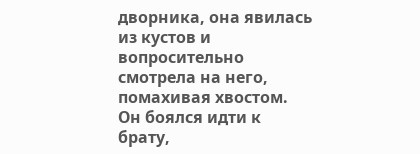дворника, она явилась из кустов и вопросительно смотрела на него, помахивая хвостом. Он боялся идти к брату,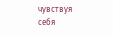чувствуя себя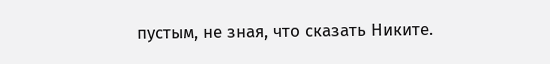пустым, не зная, что сказать Никите.